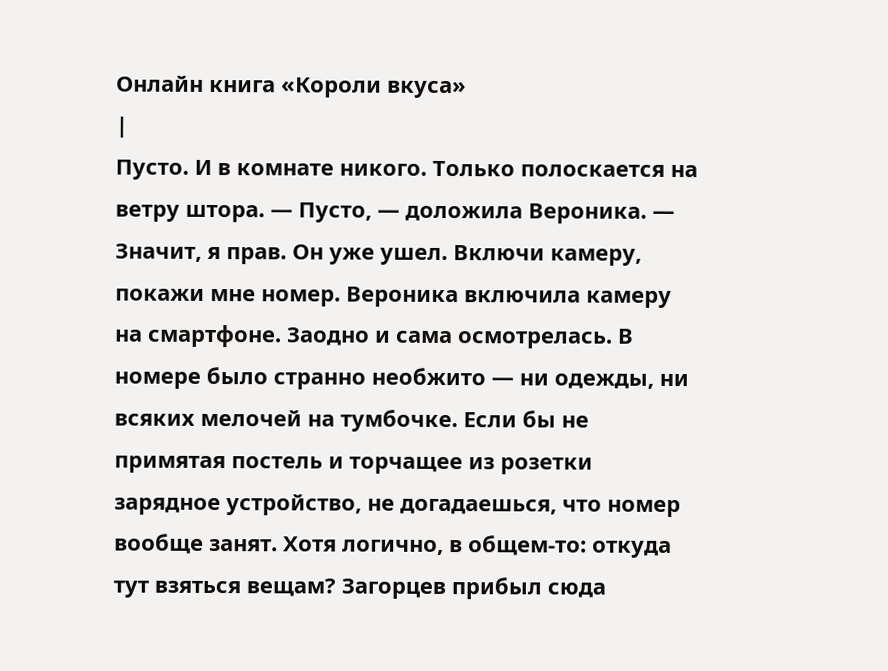Онлайн книга «Короли вкуса»
|
Пусто. И в комнате никого. Только полоскается на ветру штора. — Пусто, — доложила Вероника. — Значит, я прав. Он уже ушел. Включи камеру, покажи мне номер. Вероника включила камеру на смартфоне. Заодно и сама осмотрелась. В номере было странно необжито — ни одежды, ни всяких мелочей на тумбочке. Если бы не примятая постель и торчащее из розетки зарядное устройство, не догадаешься, что номер вообще занят. Хотя логично, в общем-то: откуда тут взяться вещам? Загорцев прибыл сюда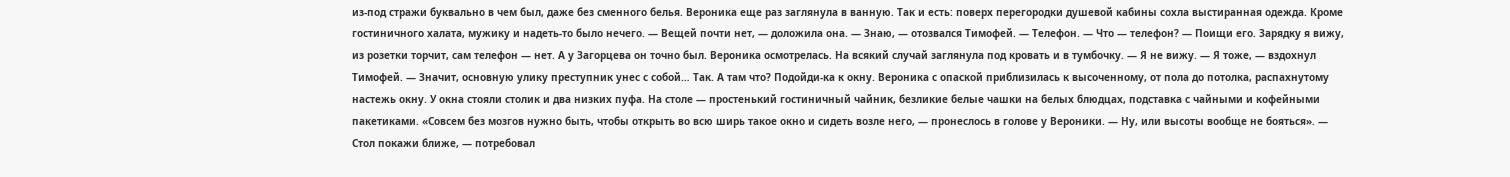из-под стражи буквально в чем был, даже без сменного белья. Вероника еще раз заглянула в ванную. Так и есть: поверх перегородки душевой кабины сохла выстиранная одежда. Кроме гостиничного халата, мужику и надеть-то было нечего. — Вещей почти нет, — доложила она. — Знаю, — отозвался Тимофей. — Телефон. — Что — телефон? — Поищи его. Зарядку я вижу, из розетки торчит, сам телефон — нет. А у Загорцева он точно был. Вероника осмотрелась. На всякий случай заглянула под кровать и в тумбочку. — Я не вижу. — Я тоже, — вздохнул Тимофей. — Значит, основную улику преступник унес с собой… Так. А там что? Подойди-ка к окну. Вероника с опаской приблизилась к высоченному, от пола до потолка, распахнутому настежь окну. У окна стояли столик и два низких пуфа. На столе — простенький гостиничный чайник, безликие белые чашки на белых блюдцах, подставка с чайными и кофейными пакетиками. «Совсем без мозгов нужно быть, чтобы открыть во всю ширь такое окно и сидеть возле него, — пронеслось в голове у Вероники. — Ну, или высоты вообще не бояться». — Стол покажи ближе, — потребовал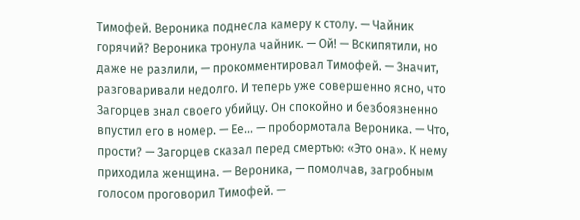Тимофей. Вероника поднесла камеру к столу. — Чайник горячий? Вероника тронула чайник. — Ой! — Вскипятили, но даже не разлили, — прокомментировал Тимофей. — Значит, разговаривали недолго. И теперь уже совершенно ясно, что Загорцев знал своего убийцу. Он спокойно и безбоязненно впустил его в номер. — Ее… — пробормотала Вероника. — Что, прости? — Загорцев сказал перед смертью: «Это она». К нему приходила женщина. — Вероника, — помолчав, загробным голосом проговорил Тимофей. —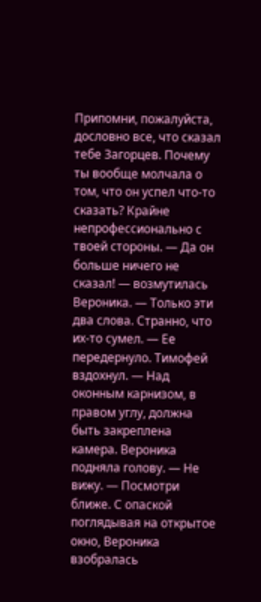Припомни, пожалуйста, дословно все, что сказал тебе Загорцев. Почему ты вообще молчала о том, что он успел что-то сказать? Крайне непрофессионально с твоей стороны. — Да он больше ничего не сказал! — возмутилась Вероника. — Только эти два слова. Странно, что их-то сумел. — Ее передернуло. Тимофей вздохнул. — Над оконным карнизом, в правом углу, должна быть закреплена камера. Вероника подняла голову. — Не вижу. — Посмотри ближе. С опаской поглядывая на открытое окно, Вероника взобралась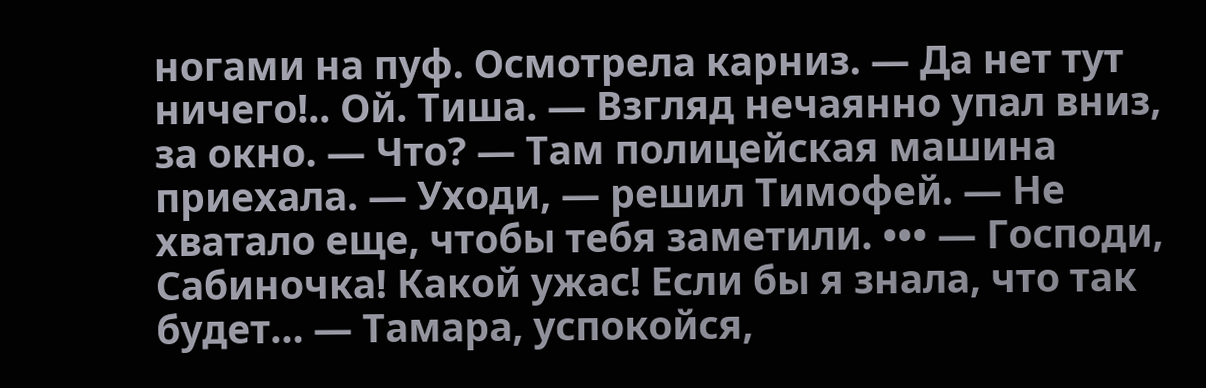ногами на пуф. Осмотрела карниз. — Да нет тут ничего!.. Ой. Тиша. — Взгляд нечаянно упал вниз, за окно. — Что? — Там полицейская машина приехала. — Уходи, — решил Тимофей. — Не хватало еще, чтобы тебя заметили. ••• — Господи, Сабиночка! Какой ужас! Если бы я знала, что так будет… — Тамара, успокойся,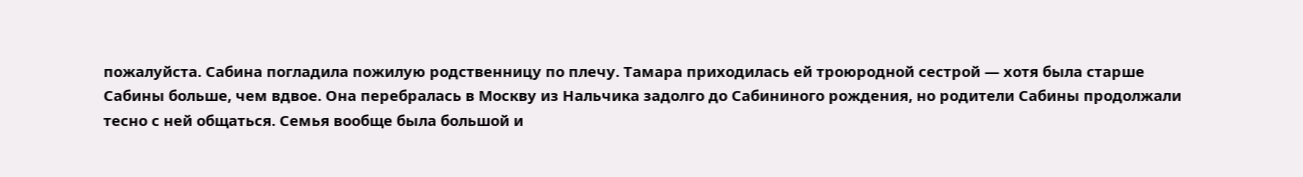пожалуйста. Сабина погладила пожилую родственницу по плечу. Тамара приходилась ей троюродной сестрой — хотя была старше Сабины больше, чем вдвое. Она перебралась в Москву из Нальчика задолго до Сабининого рождения, но родители Сабины продолжали тесно с ней общаться. Семья вообще была большой и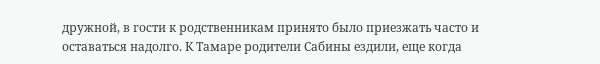дружной, в гости к родственникам принято было приезжать часто и оставаться надолго. К Тамаре родители Сабины ездили, еще когда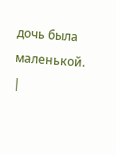дочь была маленькой. |